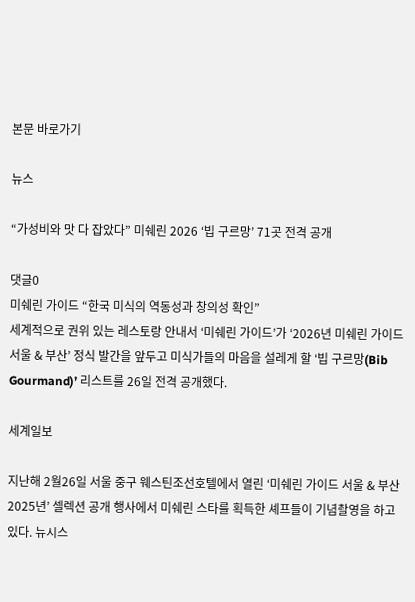본문 바로가기

뉴스

“가성비와 맛 다 잡았다” 미쉐린 2026 ‘빕 구르망’ 71곳 전격 공개

댓글0
미쉐린 가이드 “한국 미식의 역동성과 창의성 확인”
세계적으로 권위 있는 레스토랑 안내서 ‘미쉐린 가이드’가 ‘2026년 미쉐린 가이드 서울 & 부산’ 정식 발간을 앞두고 미식가들의 마음을 설레게 할 ‘빕 구르망(Bib Gourmand)’ 리스트를 26일 전격 공개했다.

세계일보

지난해 2월26일 서울 중구 웨스틴조선호텔에서 열린 ‘미쉐린 가이드 서울 & 부산 2025년’ 셀렉션 공개 행사에서 미쉐린 스타를 획득한 셰프들이 기념촬영을 하고 있다. 뉴시스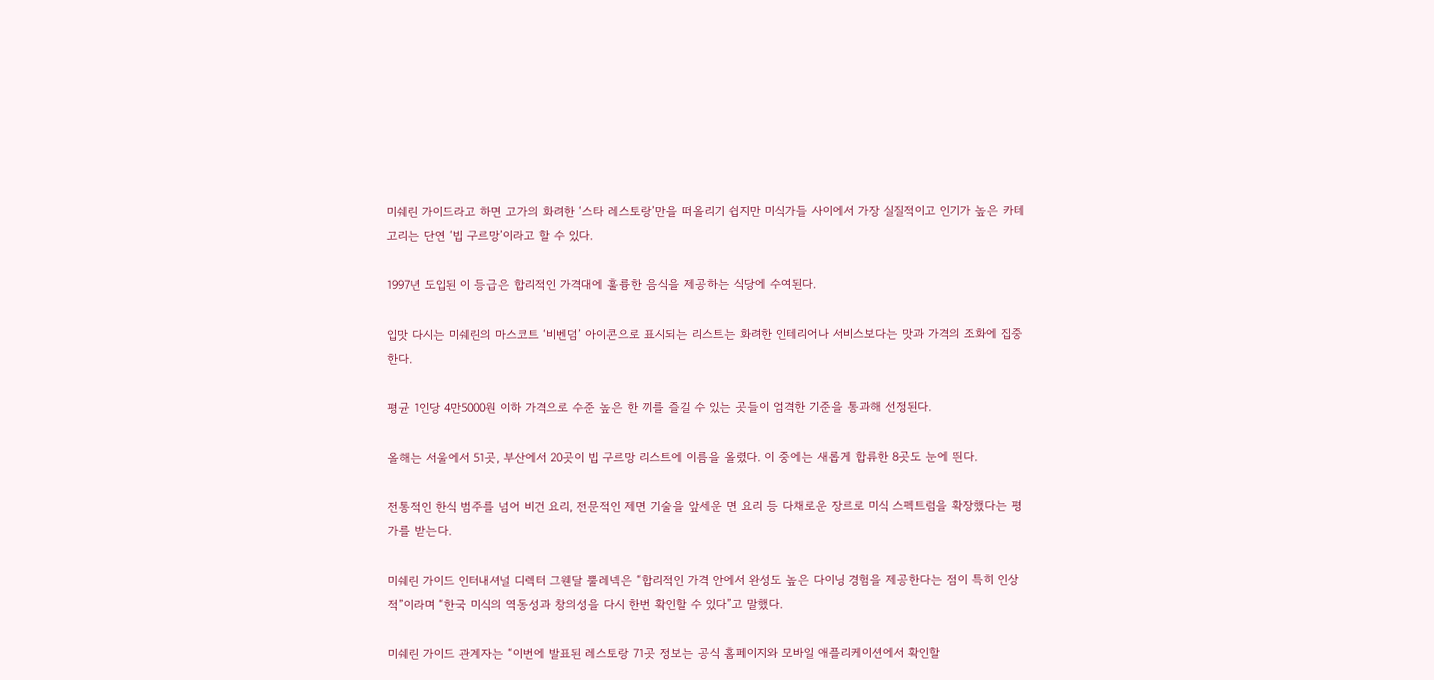미쉐린 가이드라고 하면 고가의 화려한 ‘스타 레스토랑’만을 떠올리기 쉽지만 미식가들 사이에서 가장 실질적이고 인기가 높은 카테고리는 단연 ‘빕 구르망’이라고 할 수 있다.

1997년 도입된 이 등급은 합리적인 가격대에 훌륭한 음식을 제공하는 식당에 수여된다.

입맛 다시는 미쉐린의 마스코트 ‘비벤덤’ 아이콘으로 표시되는 리스트는 화려한 인테리어나 서비스보다는 맛과 가격의 조화에 집중한다.

평균 1인당 4만5000원 이하 가격으로 수준 높은 한 끼를 즐길 수 있는 곳들이 엄격한 기준을 통과해 선정된다.

올해는 서울에서 51곳, 부산에서 20곳이 빕 구르망 리스트에 이름을 올렸다. 이 중에는 새롭게 합류한 8곳도 눈에 띈다.

전통적인 한식 범주를 넘어 비건 요리, 전문적인 제면 기술을 앞세운 면 요리 등 다채로운 장르로 미식 스펙트럼을 확장했다는 평가를 받는다.

미쉐린 가이드 인터내셔널 디렉터 그웬달 뿔레넥은 “합리적인 가격 안에서 완성도 높은 다이닝 경험을 제공한다는 점이 특히 인상적”이라며 “한국 미식의 역동성과 창의성을 다시 한번 확인할 수 있다”고 말했다.

미쉐린 가이드 관계자는 “이번에 발표된 레스토랑 71곳 정보는 공식 홈페이지와 모바일 애플리케이션에서 확인할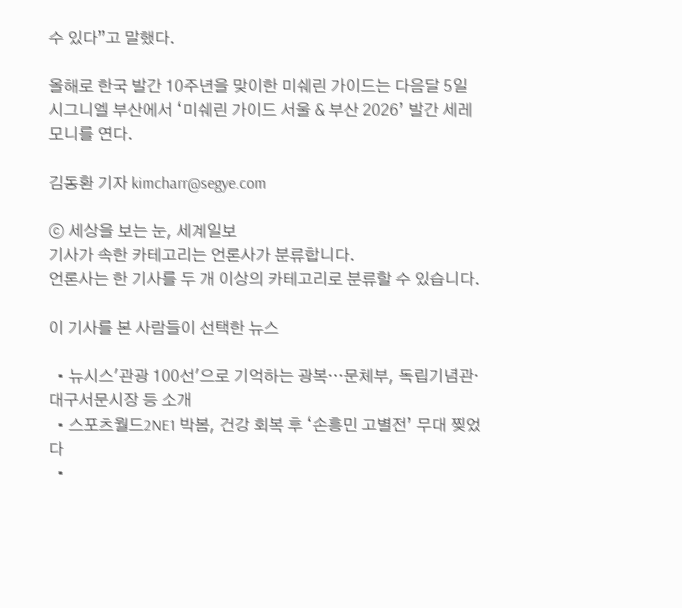수 있다”고 말했다.

올해로 한국 발간 10주년을 맞이한 미쉐린 가이드는 다음달 5일 시그니엘 부산에서 ‘미쉐린 가이드 서울 & 부산 2026’ 발간 세레모니를 연다.

김동환 기자 kimcharr@segye.com

ⓒ 세상을 보는 눈, 세계일보
기사가 속한 카테고리는 언론사가 분류합니다.
언론사는 한 기사를 두 개 이상의 카테고리로 분류할 수 있습니다.

이 기사를 본 사람들이 선택한 뉴스

  • 뉴시스'관광 100선'으로 기억하는 광복…문체부, 독립기념관·대구서문시장 등 소개
  • 스포츠월드2NE1 박봄, 건강 회복 후 ‘손흥민 고별전’ 무대 찢었다
  •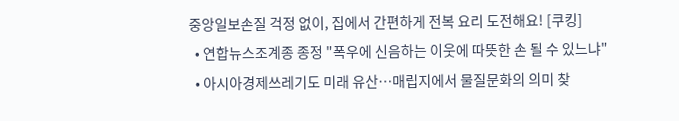중앙일보손질 걱정 없이, 집에서 간편하게 전복 요리 도전해요! [쿠킹]
  • 연합뉴스조계종 종정 "폭우에 신음하는 이웃에 따뜻한 손 될 수 있느냐"
  • 아시아경제쓰레기도 미래 유산…매립지에서 물질문화의 의미 찾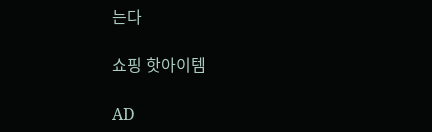는다

쇼핑 핫아이템

AD